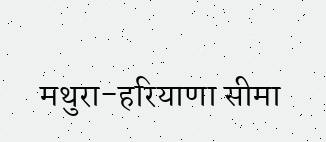मथुरा-हरियाणा सीमा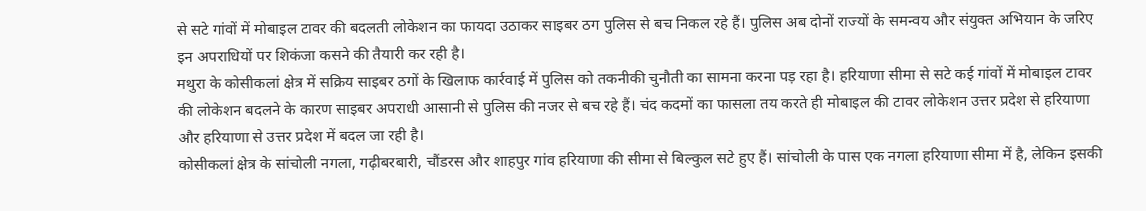से सटे गांवों में मोबाइल टावर की बदलती लोकेशन का फायदा उठाकर साइबर ठग पुलिस से बच निकल रहे हैं। पुलिस अब दोनों राज्यों के समन्वय और संयुक्त अभियान के जरिए इन अपराधियों पर शिकंजा कसने की तैयारी कर रही है।
मथुरा के कोसीकलां क्षेत्र में सक्रिय साइबर ठगों के खिलाफ कार्रवाई में पुलिस को तकनीकी चुनौती का सामना करना पड़ रहा है। हरियाणा सीमा से सटे कई गांवों में मोबाइल टावर की लोकेशन बदलने के कारण साइबर अपराधी आसानी से पुलिस की नजर से बच रहे हैं। चंद कदमों का फासला तय करते ही मोबाइल की टावर लोकेशन उत्तर प्रदेश से हरियाणा और हरियाणा से उत्तर प्रदेश में बदल जा रही है।
कोसीकलां क्षेत्र के सांचोली नगला, गढ़ीबरबारी, चौंडरस और शाहपुर गांव हरियाणा की सीमा से बिल्कुल सटे हुए हैं। सांचोली के पास एक नगला हरियाणा सीमा में है, लेकिन इसकी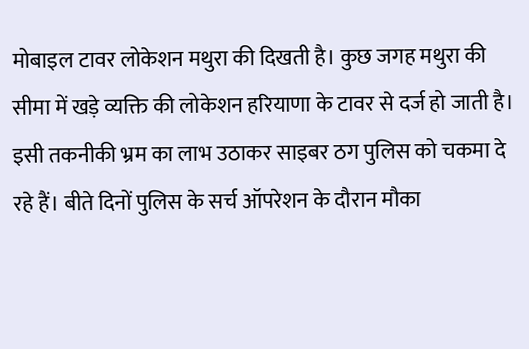मोबाइल टावर लोकेशन मथुरा की दिखती है। कुछ जगह मथुरा की सीमा में खड़े व्यक्ति की लोकेशन हरियाणा के टावर से दर्ज हो जाती है। इसी तकनीकी भ्रम का लाभ उठाकर साइबर ठग पुलिस को चकमा दे रहे हैं। बीते दिनों पुलिस के सर्च ऑपरेशन के दौरान मौका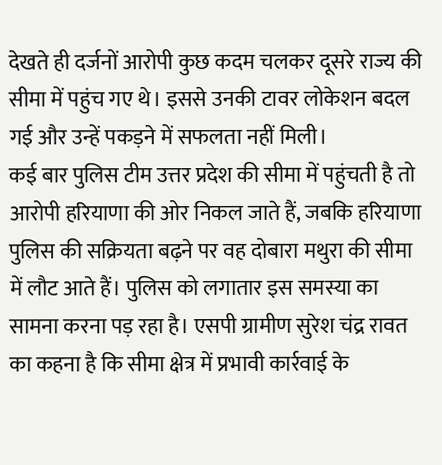देखते ही दर्जनों आरोपी कुछ कदम चलकर दूसरे राज्य की सीमा में पहुंच गए थे। इससे उनकी टावर लोकेशन बदल गई और उन्हें पकड़ने में सफलता नहीं मिली।
कई बार पुलिस टीम उत्तर प्रदेश की सीमा में पहुंचती है तो आरोपी हरियाणा की ओर निकल जाते हैं, जबकि हरियाणा पुलिस की सक्रियता बढ़ने पर वह दोबारा मथुरा की सीमा में लौट आते हैं। पुलिस को लगातार इस समस्या का सामना करना पड़ रहा है। एसपी ग्रामीण सुरेश चंद्र रावत का कहना है कि सीमा क्षेत्र में प्रभावी कार्रवाई के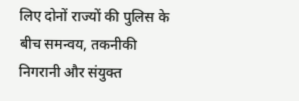लिए दोनों राज्यों की पुलिस के बीच समन्वय, तकनीकी निगरानी और संयुक्त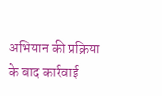अभियान की प्रक्रिया के बाद कार्रवाई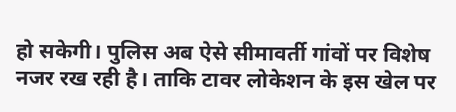हो सकेगी। पुलिस अब ऐसे सीमावर्ती गांवों पर विशेष नजर रख रही है। ताकि टावर लोकेशन के इस खेल पर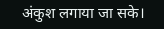अंकुश लगाया जा सके।